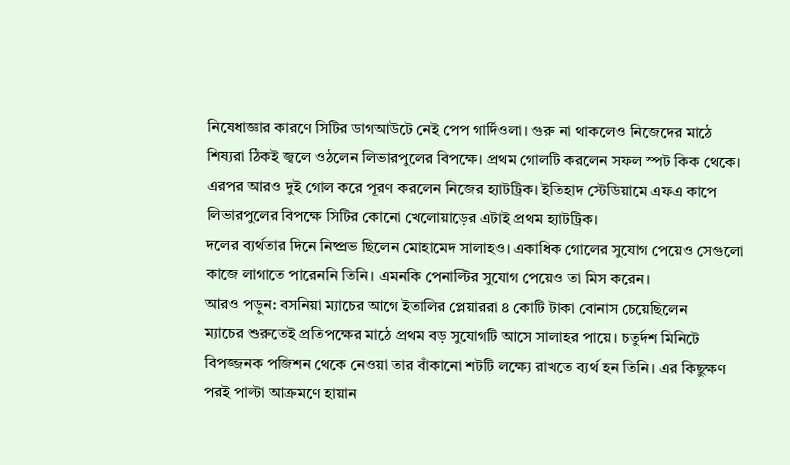নিষেধাজ্ঞার কারণে সিটির ডাগআউটে নেই পেপ গার্দিওলা। গুরু না থাকলেও নিজেদের মাঠে শিষ্যরা ঠিকই জ্বলে ওঠলেন লিভারপুলের বিপক্ষে। প্রথম গোলটি করলেন সফল স্পট কিক থেকে। এরপর আরও দুই গোল করে পূরণ করলেন নিজের হ্যাটট্রিক। ইতিহাদ স্টেডিয়ামে এফএ কাপে লিভারপুলের বিপক্ষে সিটির কোনো খেলোয়াড়ের এটাই প্রথম হ্যাটট্রিক।
দলের ব্যর্থতার দিনে নিষ্প্রভ ছিলেন মোহামেদ সালাহও। একাধিক গোলের সুযোগ পেয়েও সেগুলো কাজে লাগাতে পারেননি তিনি। এমনকি পেনাল্টির সুযোগ পেয়েও তা মিস করেন।
আরও পড়ুন: বসনিয়া ম্যাচের আগে ইতালির প্লেয়াররা ৪ কোটি টাকা বোনাস চেয়েছিলেন
ম্যাচের শুরুতেই প্রতিপক্ষের মাঠে প্রথম বড় সুযোগটি আসে সালাহর পায়ে। চতুর্দশ মিনিটে বিপজ্জনক পজিশন থেকে নেওয়া তার বাঁকানো শটটি লক্ষ্যে রাখতে ব্যর্থ হন তিনি। এর কিছুক্ষণ পরই পাল্টা আক্রমণে হায়ান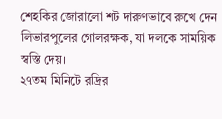শেহকির জোরালো শট দারুণভাবে রুখে দেন লিভারপুলের গোলরক্ষক, যা দলকে সাময়িক স্বস্তি দেয়।
২৭তম মিনিটে রদ্রির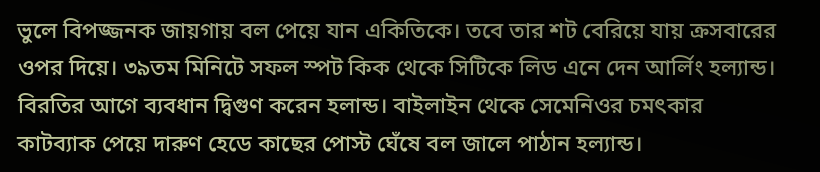ভুলে বিপজ্জনক জায়গায় বল পেয়ে যান একিতিকে। তবে তার শট বেরিয়ে যায় ক্রসবারের ওপর দিয়ে। ৩৯তম মিনিটে সফল স্পট কিক থেকে সিটিকে লিড এনে দেন আর্লিং হল্যান্ড।
বিরতির আগে ব্যবধান দ্বিগুণ করেন হলান্ড। বাইলাইন থেকে সেমেনিওর চমৎকার কাটব্যাক পেয়ে দারুণ হেডে কাছের পোস্ট ঘেঁষে বল জালে পাঠান হল্যান্ড।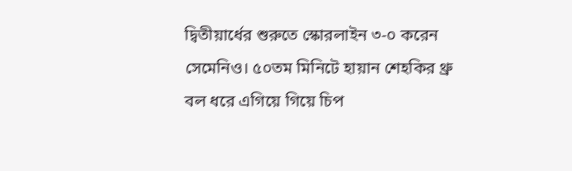দ্বিতীয়ার্ধের শুরুতে স্কোরলাইন ৩-০ করেন সেমেনিও। ৫০তম মিনিটে হায়ান শেহকির থ্রু বল ধরে এগিয়ে গিয়ে চিপ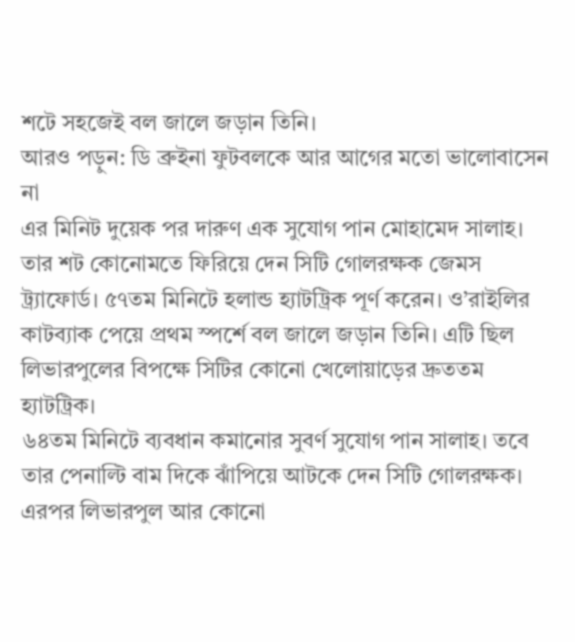শটে সহজেই বল জালে জড়ান তিনি।
আরও পড়ুন: ডি ব্রুইনা ফুটবলকে আর আগের মতো ভালোবাসেন না
এর মিনিট দুয়েক পর দারুণ এক সুযোগ পান মোহামেদ সালাহ। তার শট কোনোমতে ফিরিয়ে দেন সিটি গোলরক্ষক জেমস ট্র্যাফোর্ড। ৫৭তম মিনিটে হলান্ড হ্যাটট্রিক পূর্ণ করেন। ও’রাইলির কাটব্যাক পেয়ে প্রথম স্পর্শে বল জালে জড়ান তিনি। এটি ছিল লিভারপুলের বিপক্ষে সিটির কোনো খেলোয়াড়ের দ্রুততম হ্যাটট্রিক।
৬৪তম মিনিটে ব্যবধান কমানোর সুবর্ণ সুযোগ পান সালাহ। তবে তার পেনাল্টি বাম দিকে ঝাঁপিয়ে আটকে দেন সিটি গোলরক্ষক। এরপর লিভারপুল আর কোনো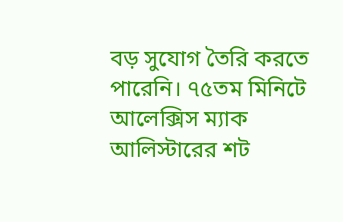বড় সুযোগ তৈরি করতে পারেনি। ৭৫তম মিনিটে আলেক্সিস ম্যাক আলিস্টারের শট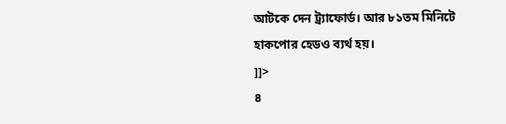আটকে দেন ট্র্যাফোর্ড। আর ৮১তম মিনিটে হাকপোর হেডও ব্যর্থ হয়।
]]>
৪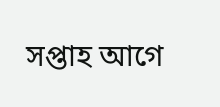সপ্তাহ আগে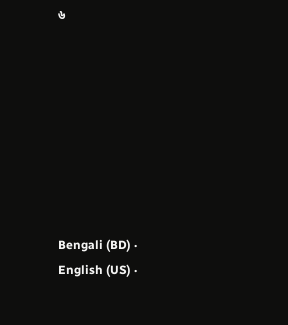৬








Bengali (BD) ·
English (US) ·